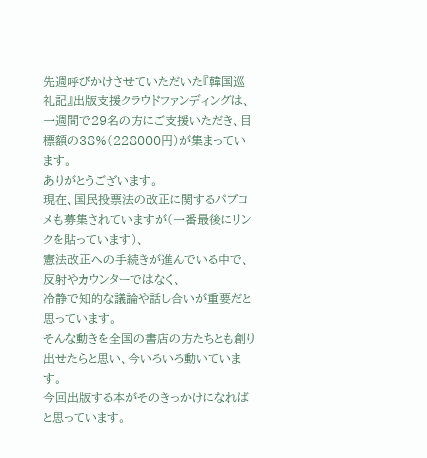先週呼びかけさせていただいた『韓国巡礼記』出版支援クラウドファンディングは、一週間で29名の方にご支援いただき、目標額の38%(228000円)が集まっています。
ありがとうございます。
現在、国民投票法の改正に関するパブコメも募集されていますが(一番最後にリンクを貼っています)、
憲法改正への手続きが進んでいる中で、
反射やカウンターではなく、
冷静で知的な議論や話し合いが重要だと思っています。
そんな動きを全国の書店の方たちとも創り出せたらと思い、今いろいろ動いています。
今回出版する本がそのきっかけになればと思っています。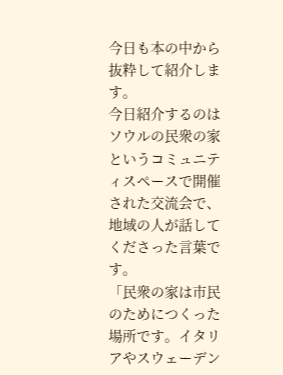今日も本の中から抜粋して紹介します。
今日紹介するのはソウルの民衆の家というコミュニティスペースで開催された交流会で、地域の人が話してくださった言葉です。
「民衆の家は市民のためにつくった場所です。イタリアやスウェーデン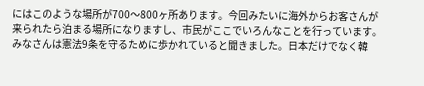にはこのような場所が700〜800ヶ所あります。今回みたいに海外からお客さんが来られたら泊まる場所になりますし、市民がここでいろんなことを行っています。
みなさんは憲法9条を守るために歩かれていると聞きました。日本だけでなく韓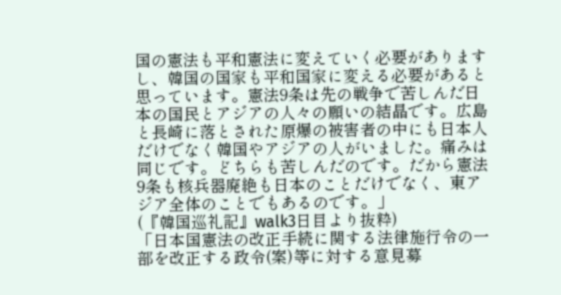国の憲法も平和憲法に変えていく必要がありますし、韓国の国家も平和国家に変える必要があると思っています。憲法9条は先の戦争で苦しんだ日本の国民とアジアの人々の願いの結晶です。広島と長崎に落とされた原爆の被害者の中にも日本人だけでなく韓国やアジアの人がいました。痛みは同じです。どちらも苦しんだのです。だから憲法9条も核兵器廃絶も日本のことだけでなく、東アジア全体のことでもあるのです。」
(『韓国巡礼記』walk3日目より抜粋)
「日本国憲法の改正手続に関する法律施行令の一部を改正する政令(案)等に対する意見募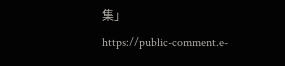集」
https://public-comment.e-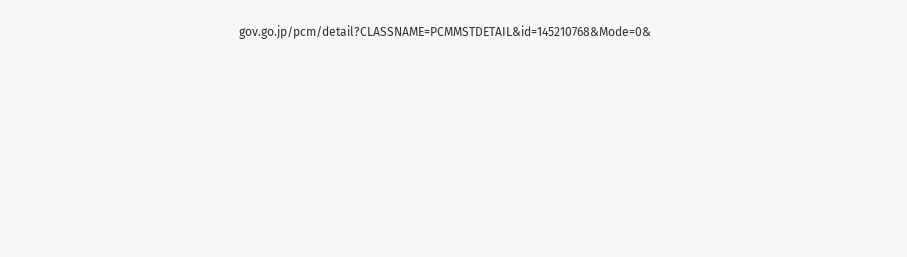gov.go.jp/pcm/detail?CLASSNAME=PCMMSTDETAIL&id=145210768&Mode=0&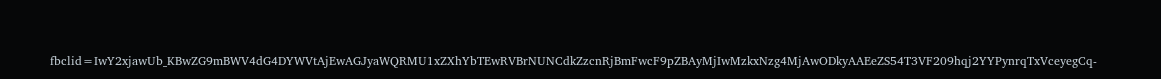fbclid=IwY2xjawUb_KBwZG9mBWV4dG4DYWVtAjEwAGJyaWQRMU1xZXhYbTEwRVBrNUNCdkZzcnRjBmFwcF9pZBAyMjIwMzkxNzg4MjAwODkyAAEeZS54T3VF209hqj2YYPynrqTxVceyegCq-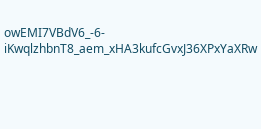owEMI7VBdV6_-6-iKwqlzhbnT8_aem_xHA3kufcGvxJ36XPxYaXRw